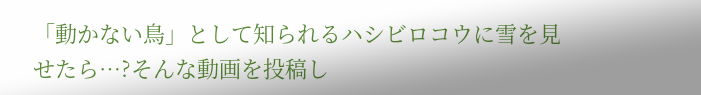「動かない鳥」として知られるハシビロコウに雪を見せたら…?そんな動画を投稿し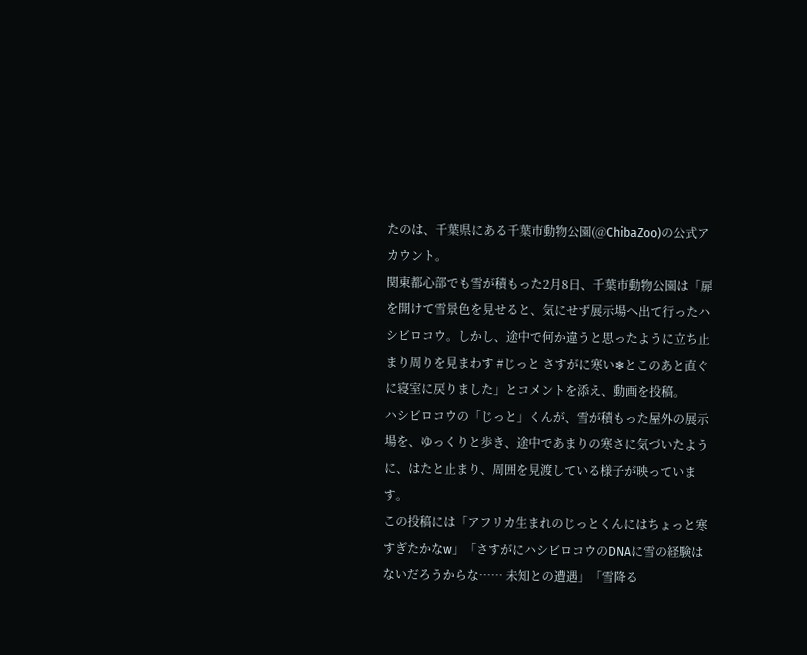たのは、千葉県にある千葉市動物公園(@ChibaZoo)の公式アカウント。
関東都心部でも雪が積もった2月8日、千葉市動物公園は「扉を開けて雪景色を見せると、気にせず展示場へ出て行ったハシビロコウ。しかし、途中で何か違うと思ったように立ち止まり周りを見まわす #じっと さすがに寒い❄とこのあと直ぐに寝室に戻りました」とコメントを添え、動画を投稿。
ハシビロコウの「じっと」くんが、雪が積もった屋外の展示場を、ゆっくりと歩き、途中であまりの寒さに気づいたように、はたと止まり、周囲を見渡している様子が映っています。
この投稿には「アフリカ生まれのじっとくんにはちょっと寒すぎたかなw」「さすがにハシビロコウのDNAに雪の経験はないだろうからな…… 未知との遭遇」「雪降る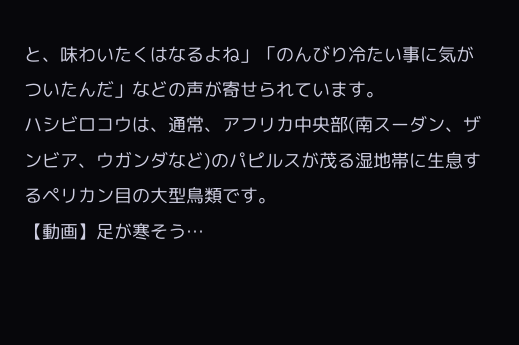と、味わいたくはなるよね」「のんびり冷たい事に気がついたんだ」などの声が寄せられています。
ハシビロコウは、通常、アフリカ中央部(南スーダン、ザンビア、ウガンダなど)のパピルスが茂る湿地帯に生息するペリカン目の大型鳥類です。
【動画】足が寒そう…